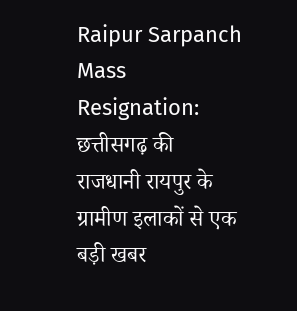Raipur Sarpanch Mass Resignation: छत्तीसगढ़ की राजधानी रायपुर के ग्रामीण इलाकों से एक बड़ी खबर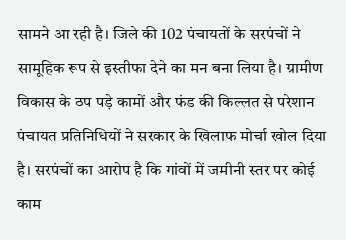सामने आ रही है। जिले की 102 पंचायतों के सरपंचों ने सामूहिक रूप से इस्तीफा देने का मन बना लिया है। ग्रामीण विकास के ठप पड़े कामों और फंड की किल्लत से परेशान पंचायत प्रतिनिधियों ने सरकार के खिलाफ मोर्चा खोल दिया है। सरपंचों का आरोप है कि गांवों में जमीनी स्तर पर कोई काम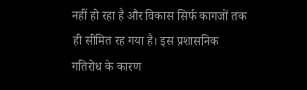नहीं हो रहा है और विकास सिर्फ कागजों तक ही सीमित रह गया है। इस प्रशासनिक गतिरोध के कारण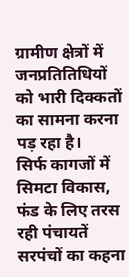ग्रामीण क्षेत्रों में जनप्रतितिधियों को भारी दिक्कतों का सामना करना पड़ रहा है।
सिर्फ कागजों में सिमटा विकास, फंड के लिए तरस रही पंचायतें
सरपंचों का कहना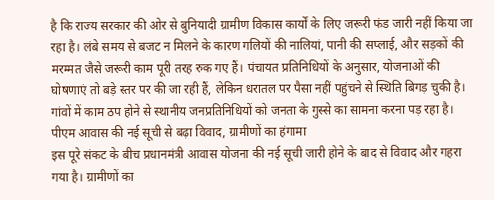है कि राज्य सरकार की ओर से बुनियादी ग्रामीण विकास कार्यों के लिए जरूरी फंड जारी नहीं किया जा रहा है। लंबे समय से बजट न मिलने के कारण गलियों की नालियां, पानी की सप्लाई, और सड़कों की मरम्मत जैसे जरूरी काम पूरी तरह रुक गए हैं। पंचायत प्रतिनिधियों के अनुसार, योजनाओं की घोषणाएं तो बड़े स्तर पर की जा रही हैं, लेकिन धरातल पर पैसा नहीं पहुंचने से स्थिति बिगड़ चुकी है। गांवों में काम ठप होने से स्थानीय जनप्रतिनिधियों को जनता के गुस्से का सामना करना पड़ रहा है।
पीएम आवास की नई सूची से बढ़ा विवाद, ग्रामीणों का हंगामा
इस पूरे संकट के बीच प्रधानमंत्री आवास योजना की नई सूची जारी होने के बाद से विवाद और गहरा गया है। ग्रामीणों का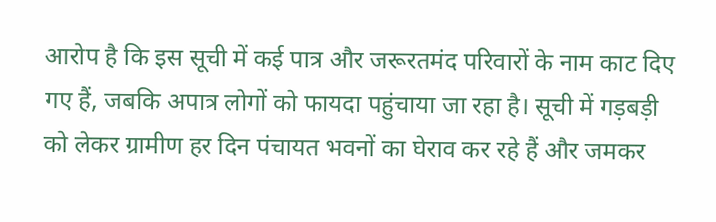आरोप है कि इस सूची में कई पात्र और जरूरतमंद परिवारों के नाम काट दिए गए हैं, जबकि अपात्र लोगों को फायदा पहुंचाया जा रहा है। सूची में गड़बड़ी को लेकर ग्रामीण हर दिन पंचायत भवनों का घेराव कर रहे हैं और जमकर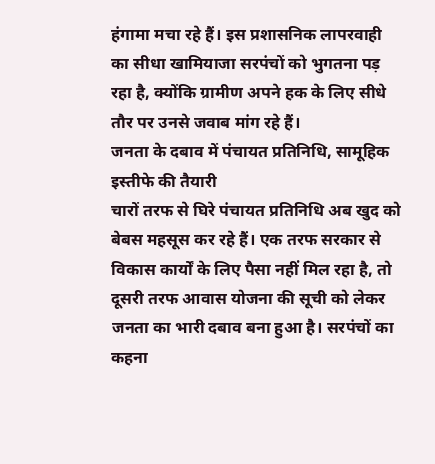हंगामा मचा रहे हैं। इस प्रशासनिक लापरवाही का सीधा खामियाजा सरपंचों को भुगतना पड़ रहा है, क्योंकि ग्रामीण अपने हक के लिए सीधे तौर पर उनसे जवाब मांग रहे हैं।
जनता के दबाव में पंचायत प्रतिनिधि, सामूहिक इस्तीफे की तैयारी
चारों तरफ से घिरे पंचायत प्रतिनिधि अब खुद को बेबस महसूस कर रहे हैं। एक तरफ सरकार से विकास कार्यों के लिए पैसा नहीं मिल रहा है, तो दूसरी तरफ आवास योजना की सूची को लेकर जनता का भारी दबाव बना हुआ है। सरपंचों का कहना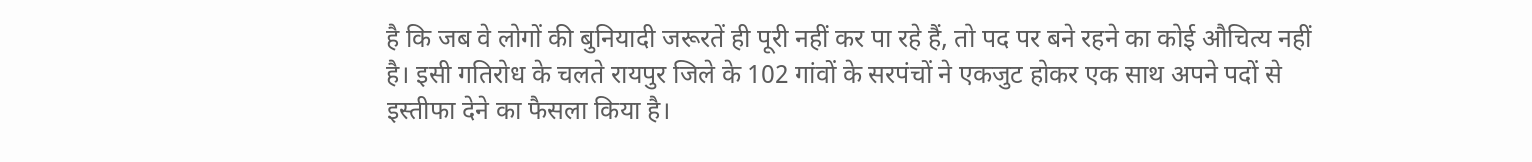है कि जब वे लोगों की बुनियादी जरूरतें ही पूरी नहीं कर पा रहे हैं, तो पद पर बने रहने का कोई औचित्य नहीं है। इसी गतिरोध के चलते रायपुर जिले के 102 गांवों के सरपंचों ने एकजुट होकर एक साथ अपने पदों से इस्तीफा देने का फैसला किया है।